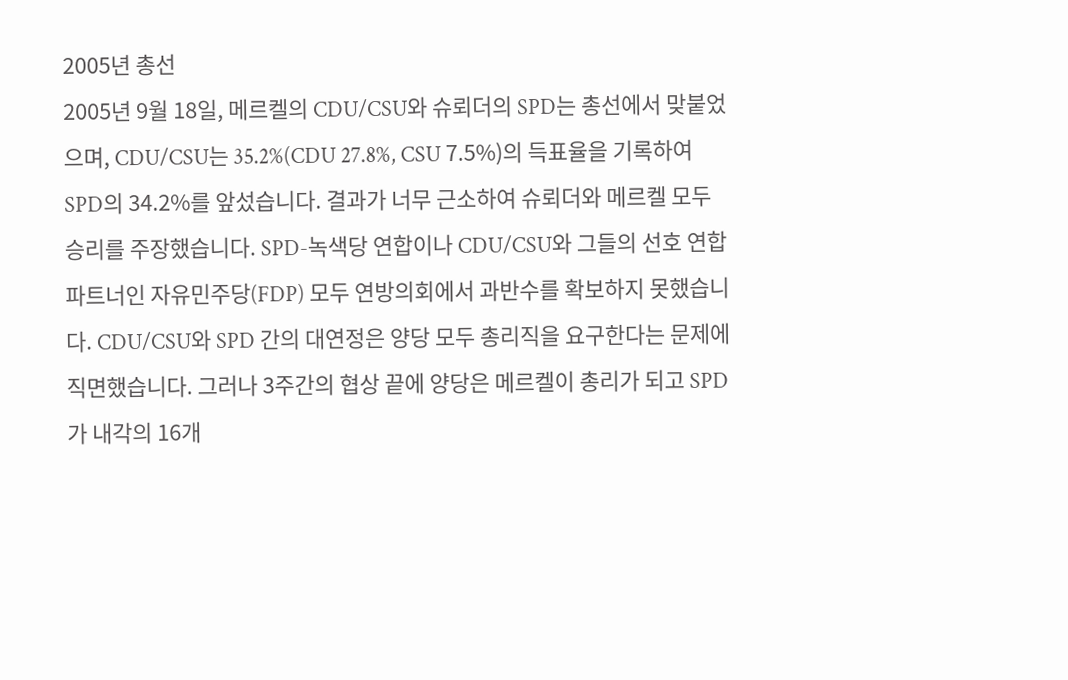2005년 총선
2005년 9월 18일, 메르켈의 CDU/CSU와 슈뢰더의 SPD는 총선에서 맞붙었으며, CDU/CSU는 35.2%(CDU 27.8%, CSU 7.5%)의 득표율을 기록하여 SPD의 34.2%를 앞섰습니다. 결과가 너무 근소하여 슈뢰더와 메르켈 모두 승리를 주장했습니다. SPD-녹색당 연합이나 CDU/CSU와 그들의 선호 연합 파트너인 자유민주당(FDP) 모두 연방의회에서 과반수를 확보하지 못했습니다. CDU/CSU와 SPD 간의 대연정은 양당 모두 총리직을 요구한다는 문제에 직면했습니다. 그러나 3주간의 협상 끝에 양당은 메르켈이 총리가 되고 SPD가 내각의 16개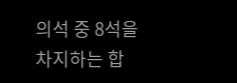의석 중 8석을 차지하는 합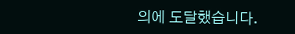의에 도달했습니다.